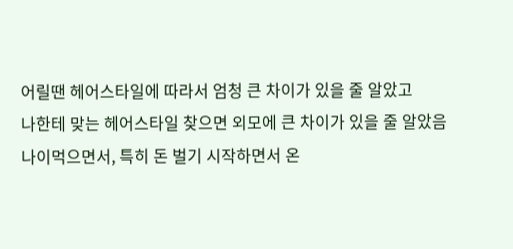어릴땐 헤어스타일에 따라서 엄청 큰 차이가 있을 줄 알았고
나한테 맞는 헤어스타일 찾으면 외모에 큰 차이가 있을 줄 알았음
나이먹으면서, 특히 돈 벌기 시작하면서 온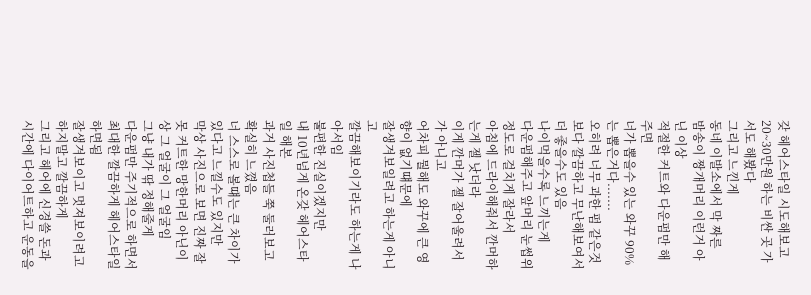갖 헤어스타일 시도해보고
20~30만원 하는 비싼 곳 가서도 해봤다
그리고 느낀게
동네 이발소에서 막 짜른
밤송이 짱개머리 이런거 아닌 이상
적절한 커트와 다운펌만 해주면
너가 뽑을수 있는 와꾸 90%는 뽑은거다.......
오히려 너무 과한 펌 같은것보다 깔끔하고 무난해보여서 더 좋을수도 있음
나이먹을수록 느끼는게
다운펌해주고 앞머리 눈썹위정도로 걸치게 잘라서
아침에 드라이해줘서 깐머하는게 젤 낫더라
이게 깐머가 젤 잘어울려서가 아니고
어차피 뭘해도 와꾸에 큰 영향이 없기떄문에
잘생겨보일려고 하는게 아니고
깔끔해보이기라도 하는게 나아서임
불편한 진실이겠지만
내 10년넘게 온갖 헤어스타일 해본
과거 사진첩들 쭉 둘러보고 확실히 느꼈음
너 스스로 볼떄는 큰 차이가 있다고 느낄수도 있지만
막상 사진으로 보면 진짜 잘못 커트한 망한머리 아닌이상 그 얼굴이 그 얼굴임
그냥 내가 딲 정해줄게
다운펌만 주기적으로 하면서 최대한 깔끔하게 헤어스타일 하면됨
잘생겨보이고 멋져보이려고 하지말고 깔끔하게
그리고 헤어에 신경쓸 돈과 시간에 다이어트하고 운동을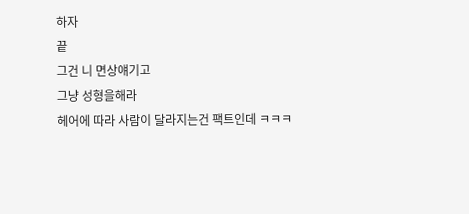하자
끝
그건 니 면상얘기고
그냥 성형을해라
헤어에 따라 사람이 달라지는건 팩트인데 ㅋㅋㅋ